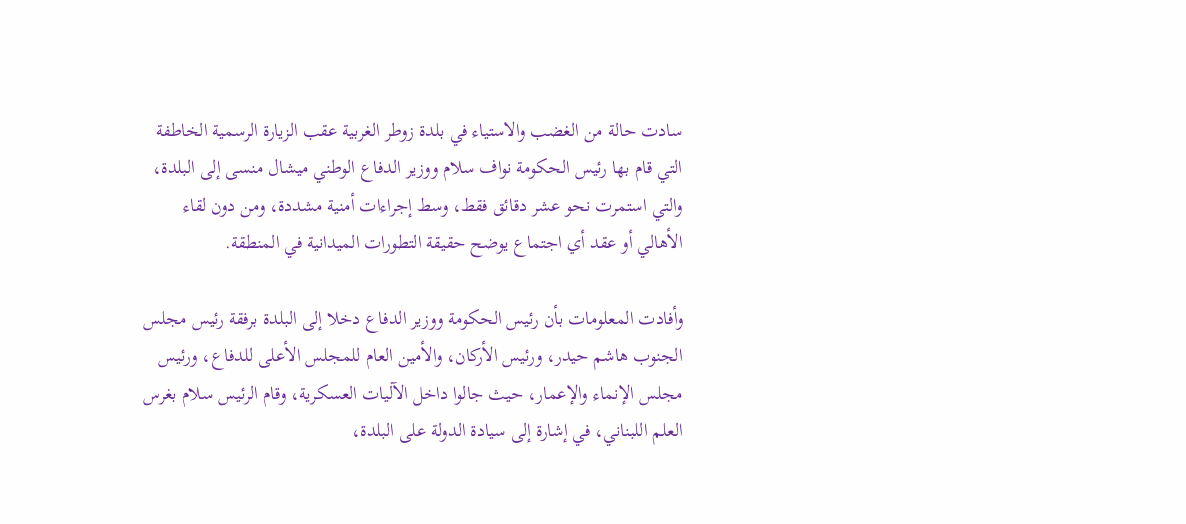سادت حالة من الغضب والاستياء في بلدة زوطر الغربية عقب الزيارة الرسمية الخاطفة التي قام بها رئيس الحكومة نواف سلام ووزير الدفاع الوطني ميشال منسى إلى البلدة، والتي استمرت نحو عشر دقائق فقط، وسط إجراءات أمنية مشددة، ومن دون لقاء الأهالي أو عقد أي اجتماع يوضح حقيقة التطورات الميدانية في المنطقة.

وأفادت المعلومات بأن رئيس الحكومة ووزير الدفاع دخلا إلى البلدة برفقة رئيس مجلس الجنوب هاشم حيدر، ورئيس الأركان، والأمين العام للمجلس الأعلى للدفاع، ورئيس مجلس الإنماء والإعمار، حيث جالوا داخل الآليات العسكرية، وقام الرئيس سلام بغرس العلم اللبناني، في إشارة إلى سيادة الدولة على البلدة،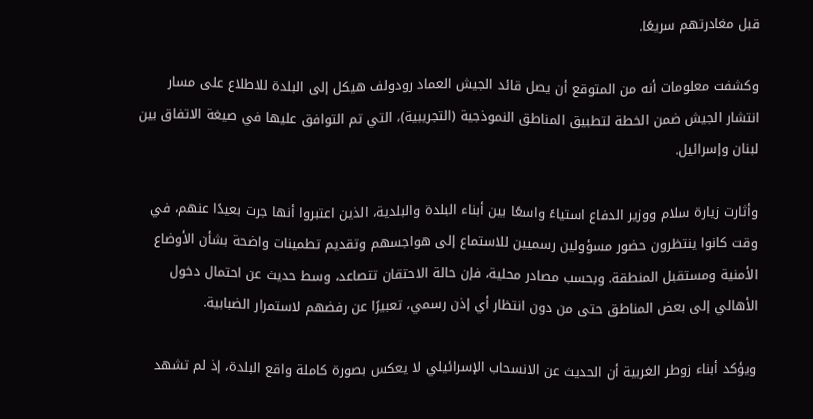قبل مغادرتهم سريعًا.

وكشفت معلومات أنه من المتوقع أن يصل قائد الجيش العماد رودولف هيكل إلى البلدة للاطلاع على مسار انتشار الجيش ضمن الخطة لتطبيق المناطق النموذجية (التجريبية)، التي تم التوافق عليها في صيغة الاتفاق بين لبنان وإسرائيل.

وأثارت زيارة سلام ووزير الدفاع استياءً واسعًا بين أبناء البلدة والبلدية، الذين اعتبروا أنها جرت بعيدًا عنهم، في وقت كانوا ينتظرون حضور مسؤولين رسميين للاستماع إلى هواجسهم وتقديم تطمينات واضحة بشأن الأوضاع الأمنية ومستقبل المنطقة. وبحسب مصادر محلية، فإن حالة الاحتقان تتصاعد، وسط حديث عن احتمال دخول الأهالي إلى بعض المناطق حتى من دون انتظار أي إذن رسمي، تعبيرًا عن رفضهم لاستمرار الضبابية.

ويؤكد أبناء زوطر الغربية أن الحديث عن الانسحاب الإسرائيلي لا يعكس بصورة كاملة واقع البلدة، إذ لم تشهد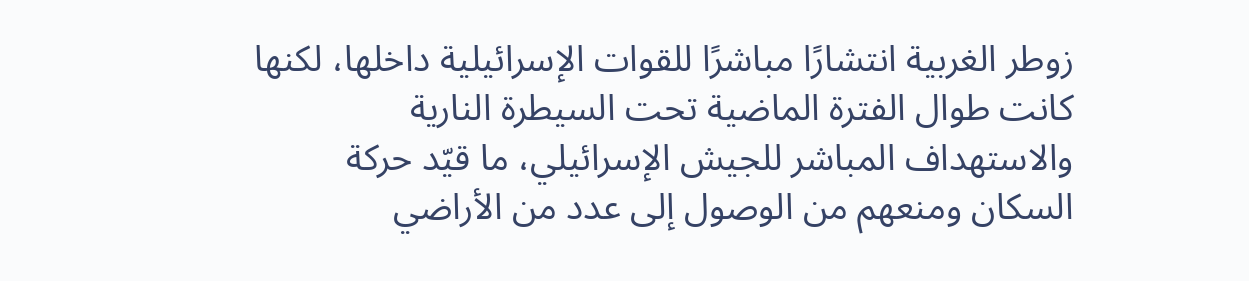زوطر الغربية انتشارًا مباشرًا للقوات الإسرائيلية داخلها، لكنها كانت طوال الفترة الماضية تحت السيطرة النارية والاستهداف المباشر للجيش الإسرائيلي، ما قيّد حركة السكان ومنعهم من الوصول إلى عدد من الأراضي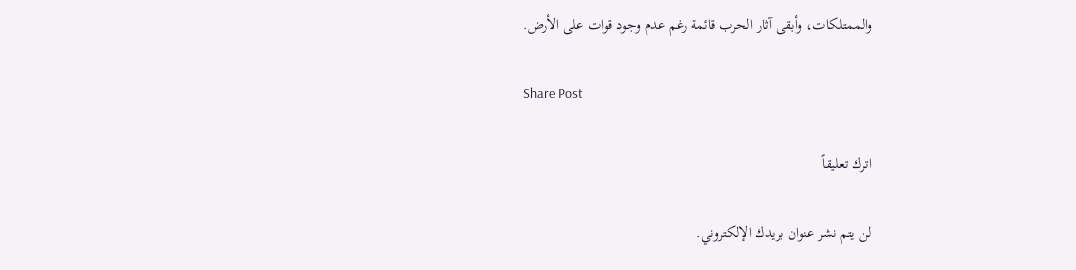والممتلكات، وأبقى آثار الحرب قائمة رغم عدم وجود قوات على الأرض.

Share Post

اترك تعليقاً

لن يتم نشر عنوان بريدك الإلكتروني.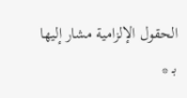الحقول الإلزامية مشار إليها بـ *